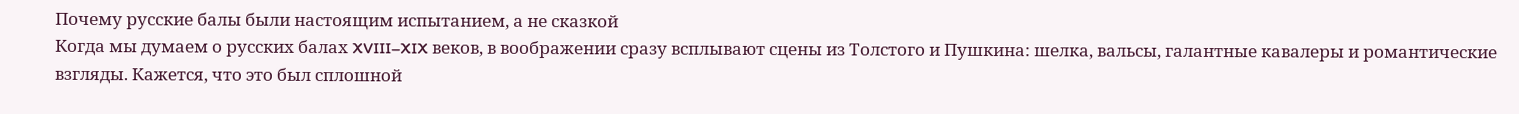Почему русские балы были настоящим испытанием, а не сказкой
Когда мы думаем о русских балах XVIII–XIX веков, в воображении сразу всплывают сцены из Толстого и Пушкина: шелка, вальсы, галантные кавалеры и романтические взгляды. Кажется, что это был сплошной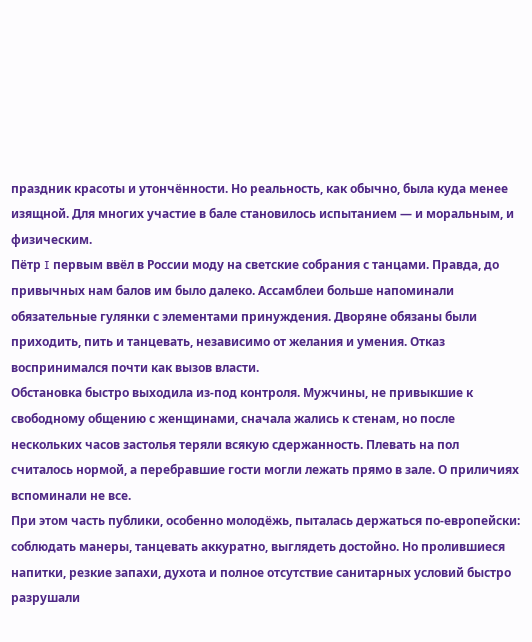праздник красоты и утончённости. Но реальность, как обычно, была куда менее изящной. Для многих участие в бале становилось испытанием — и моральным, и физическим.
Пётр I первым ввёл в России моду на светские собрания с танцами. Правда, до привычных нам балов им было далеко. Ассамблеи больше напоминали обязательные гулянки с элементами принуждения. Дворяне обязаны были приходить, пить и танцевать, независимо от желания и умения. Отказ воспринимался почти как вызов власти.
Обстановка быстро выходила из-под контроля. Мужчины, не привыкшие к свободному общению с женщинами, сначала жались к стенам, но после нескольких часов застолья теряли всякую сдержанность. Плевать на пол считалось нормой, а перебравшие гости могли лежать прямо в зале. О приличиях вспоминали не все.
При этом часть публики, особенно молодёжь, пыталась держаться по-европейски: соблюдать манеры, танцевать аккуратно, выглядеть достойно. Но пролившиеся напитки, резкие запахи, духота и полное отсутствие санитарных условий быстро разрушали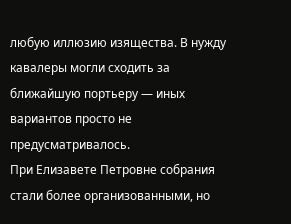любую иллюзию изящества. В нужду кавалеры могли сходить за ближайшую портьеру — иных вариантов просто не предусматривалось.
При Елизавете Петровне собрания стали более организованными, но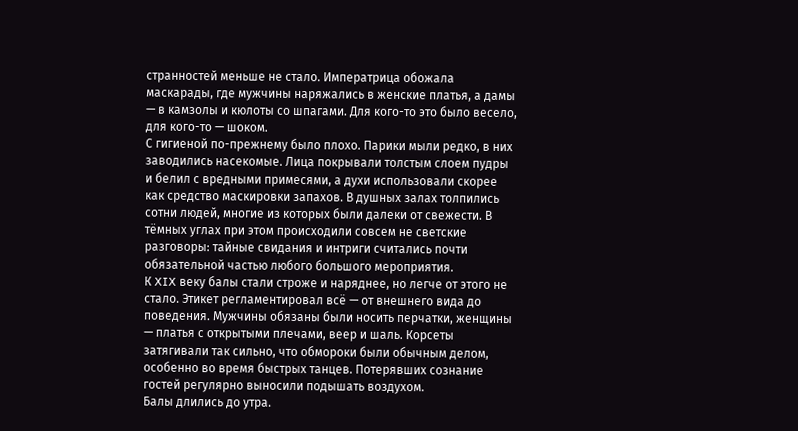странностей меньше не стало. Императрица обожала маскарады, где мужчины наряжались в женские платья, а дамы — в камзолы и кюлоты со шпагами. Для кого-то это было весело, для кого-то — шоком.
С гигиеной по-прежнему было плохо. Парики мыли редко, в них заводились насекомые. Лица покрывали толстым слоем пудры и белил с вредными примесями, а духи использовали скорее как средство маскировки запахов. В душных залах толпились сотни людей, многие из которых были далеки от свежести. В тёмных углах при этом происходили совсем не светские разговоры: тайные свидания и интриги считались почти обязательной частью любого большого мероприятия.
К XIX веку балы стали строже и наряднее, но легче от этого не стало. Этикет регламентировал всё — от внешнего вида до поведения. Мужчины обязаны были носить перчатки, женщины — платья с открытыми плечами, веер и шаль. Корсеты затягивали так сильно, что обмороки были обычным делом, особенно во время быстрых танцев. Потерявших сознание гостей регулярно выносили подышать воздухом.
Балы длились до утра.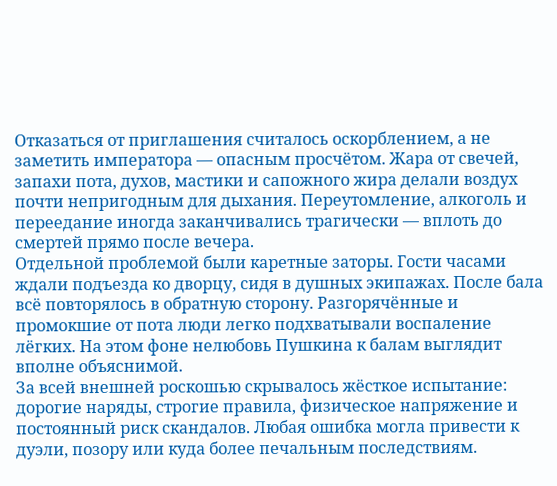Отказаться от приглашения считалось оскорблением, а не заметить императора — опасным просчётом. Жара от свечей, запахи пота, духов, мастики и сапожного жира делали воздух почти непригодным для дыхания. Переутомление, алкоголь и переедание иногда заканчивались трагически — вплоть до смертей прямо после вечера.
Отдельной проблемой были каретные заторы. Гости часами ждали подъезда ко дворцу, сидя в душных экипажах. После бала всё повторялось в обратную сторону. Разгорячённые и промокшие от пота люди легко подхватывали воспаление лёгких. На этом фоне нелюбовь Пушкина к балам выглядит вполне объяснимой.
За всей внешней роскошью скрывалось жёсткое испытание: дорогие наряды, строгие правила, физическое напряжение и постоянный риск скандалов. Любая ошибка могла привести к дуэли, позору или куда более печальным последствиям.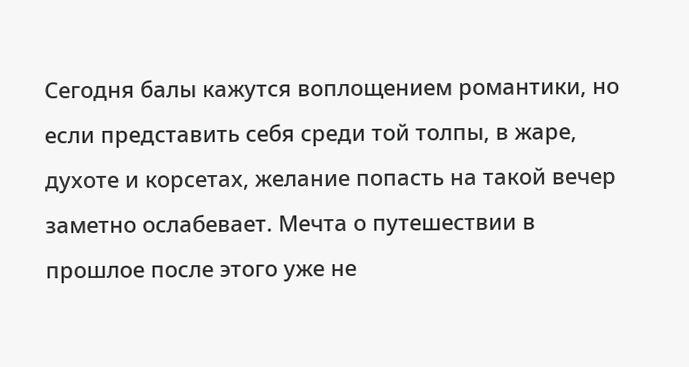Сегодня балы кажутся воплощением романтики, но если представить себя среди той толпы, в жаре, духоте и корсетах, желание попасть на такой вечер заметно ослабевает. Мечта о путешествии в прошлое после этого уже не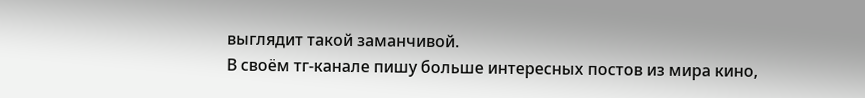выглядит такой заманчивой.
В своём тг-канале пишу больше интересных постов из мира кино,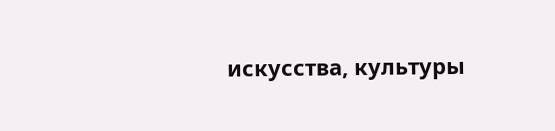искусства, культуры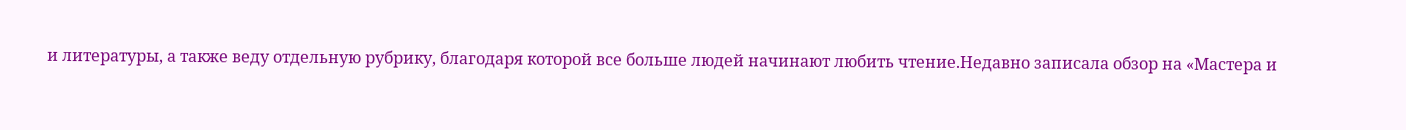и литературы, а также веду отдельную рубрику, благодаря которой все больше людей начинают любить чтение.Недавно записала обзор на «Мастера и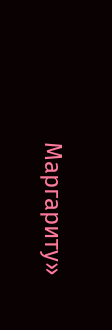Маргариту»